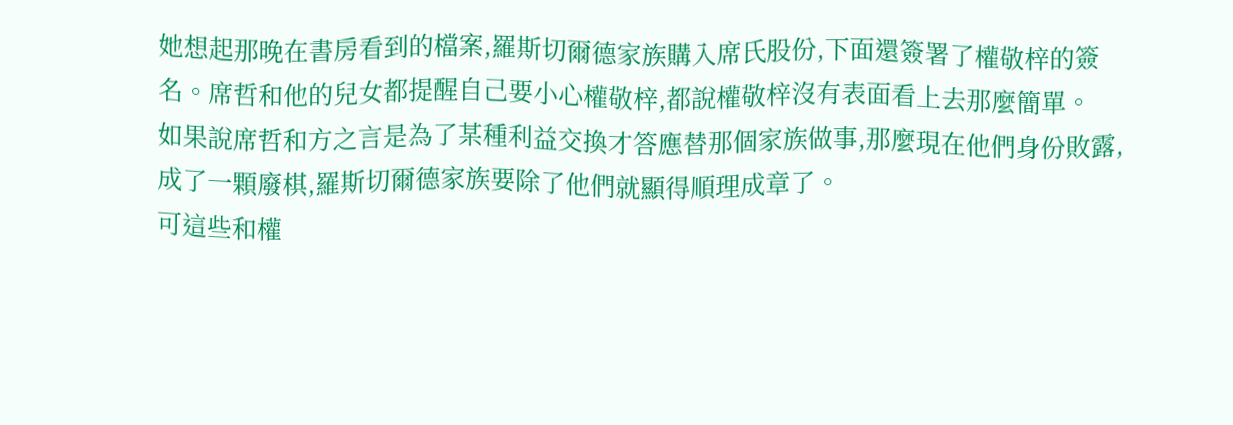她想起那晚在書房看到的檔案,羅斯切爾德家族購入席氏股份,下面還簽署了權敬梓的簽名。席哲和他的兒女都提醒自己要小心權敬梓,都說權敬梓沒有表面看上去那麼簡單。
如果說席哲和方之言是為了某種利益交換才答應替那個家族做事,那麼現在他們身份敗露,成了一顆廢棋,羅斯切爾德家族要除了他們就顯得順理成章了。
可這些和權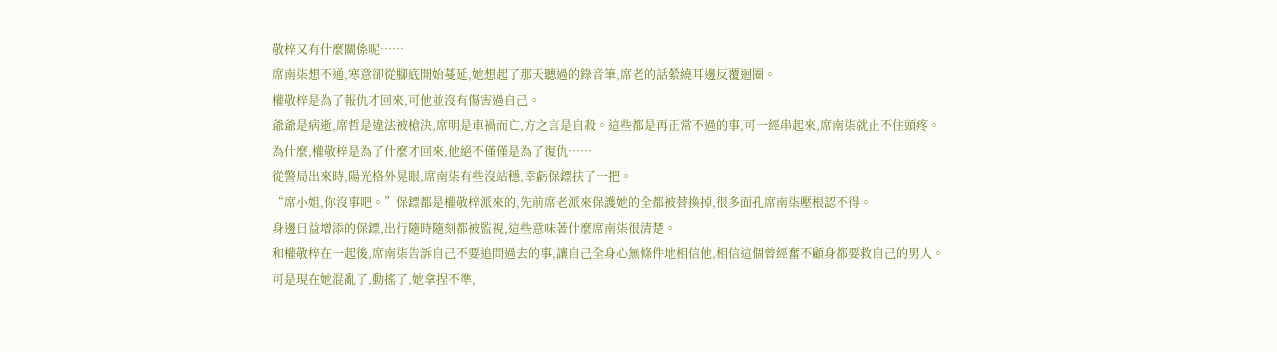敬梓又有什麼關係呢……
席南柒想不通,寒意卻從腳底開始蔓延,她想起了那天聽過的錄音筆,席老的話縈繞耳邊反覆迴圈。
權敬梓是為了報仇才回來,可他並沒有傷害過自己。
爺爺是病逝,席哲是違法被槍決,席明是車禍而亡,方之言是自殺。這些都是再正常不過的事,可一經串起來,席南柒就止不住頭疼。
為什麼,權敬梓是為了什麼才回來,他絕不僅僅是為了復仇……
從警局出來時,陽光格外晃眼,席南柒有些沒站穩,幸虧保鏢扶了一把。
“席小姐,你沒事吧。”保鏢都是權敬梓派來的,先前席老派來保護她的全都被替換掉,很多面孔席南柒壓根認不得。
身邊日益增添的保鏢,出行隨時隨刻都被監視,這些意味著什麼席南柒很清楚。
和權敬梓在一起後,席南柒告訴自己不要追問過去的事,讓自己全身心無條件地相信他,相信這個曾經奮不顧身都要救自己的男人。
可是現在她混亂了,動搖了,她拿捏不準,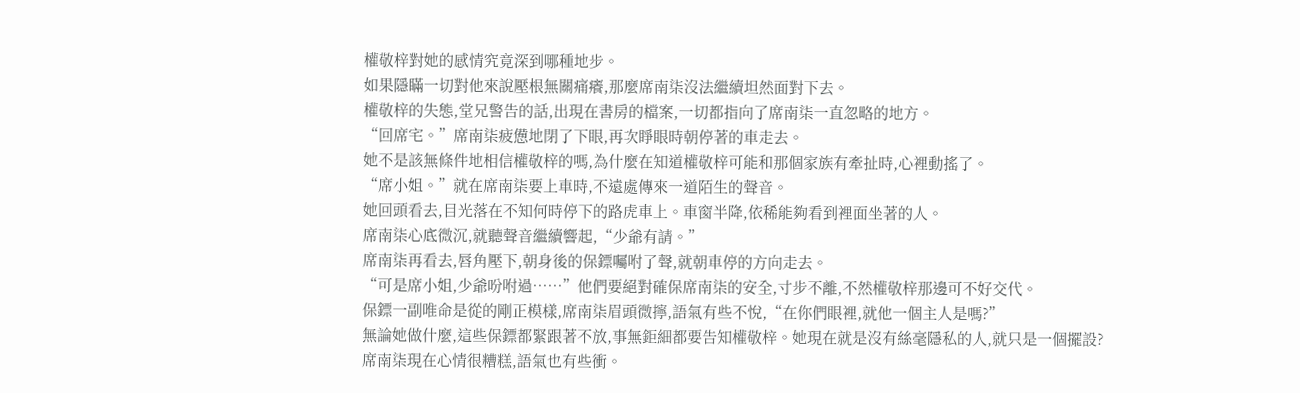權敬梓對她的感情究竟深到哪種地步。
如果隱瞞一切對他來說壓根無關痛癢,那麼席南柒沒法繼續坦然面對下去。
權敬梓的失態,堂兄警告的話,出現在書房的檔案,一切都指向了席南柒一直忽略的地方。
“回席宅。”席南柒疲憊地閉了下眼,再次睜眼時朝停著的車走去。
她不是該無條件地相信權敬梓的嗎,為什麼在知道權敬梓可能和那個家族有牽扯時,心裡動搖了。
“席小姐。”就在席南柒要上車時,不遠處傳來一道陌生的聲音。
她回頭看去,目光落在不知何時停下的路虎車上。車窗半降,依稀能夠看到裡面坐著的人。
席南柒心底微沉,就聽聲音繼續響起,“少爺有請。”
席南柒再看去,唇角壓下,朝身後的保鏢囑咐了聲,就朝車停的方向走去。
“可是席小姐,少爺吩咐過……”他們要絕對確保席南柒的安全,寸步不離,不然權敬梓那邊可不好交代。
保鏢一副唯命是從的剛正模樣,席南柒眉頭微擰,語氣有些不悅,“在你們眼裡,就他一個主人是嗎?”
無論她做什麼,這些保鏢都緊跟著不放,事無鉅細都要告知權敬梓。她現在就是沒有絲毫隱私的人,就只是一個擺設?
席南柒現在心情很糟糕,語氣也有些衝。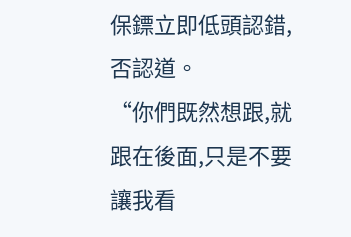保鏢立即低頭認錯,否認道。
“你們既然想跟,就跟在後面,只是不要讓我看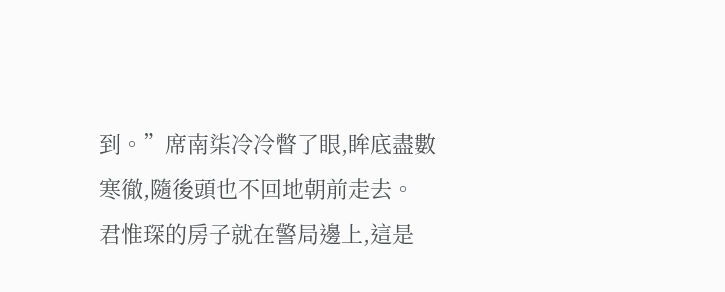到。”席南柒冷冷瞥了眼,眸底盡數寒徹,隨後頭也不回地朝前走去。
君惟琛的房子就在警局邊上,這是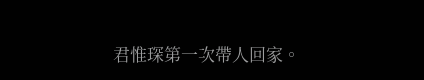君惟琛第一次帶人回家。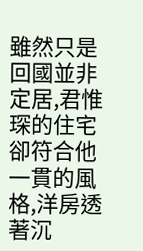雖然只是回國並非定居,君惟琛的住宅卻符合他一貫的風格,洋房透著沉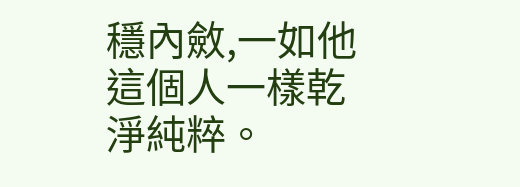穩內斂,一如他這個人一樣乾淨純粹。